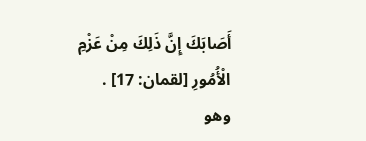أَصَابَكَ إِنَّ ذَلِكَ مِنْ عَزْمِ الْأُمُورِ [لقمان: 17] .
وهو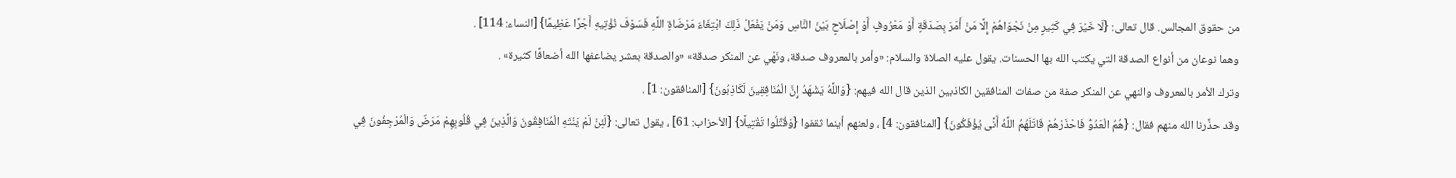من حقوق المجالس. قال تعالى: {لَا خَيْرَ فِي كَثِيرٍ مِنْ نَجْوَاهُمْ إِلَّا مَنْ أَمَرَ بِصَدَقَةٍ أَوْ مَعْرُوفٍ أَوْ إِصْلَاحٍ بَيْنَ النَّاسِ وَمَنْ يَفْعَلْ ذَلِكَ ابْتِغَاءَ مَرْضَاةِ اللَّهِ فَسَوْفَ نُؤْتِيهِ أَجْرًا عَظِيمًا} [النساء: 114] .
وهما نوعان من أنواع الصدقة التي يكتب الله بها الحسنات. يقول عليه الصلاة والسلام: «وأمر بالمعروف صدقة، ونَهْي عن المنكر صدقة» «والصدقة بعشر يضاعفها الله أضعافًا كثيرة» .
وترك الأمر بالمعروف والنهي عن المنكر صفة من صفات المنافقين الكاذبين الذين قال الله فيهم: {وَاللَّهُ يَشْهَدُ إِنَّ الْمُنَافِقِينَ لَكَاذِبُونَ} [المنافقون: 1] .
وقد حذَّرنا الله منهم فقال: {هُمُ الْعَدُوُّ فَاحْذَرْهُمْ قَاتَلَهُمُ اللَّهُ أَنَّى يُؤْفَكُونَ} [المنافقون: 4] ، ولعنهم أينما ثقفوا {وَقُتِّلُوا تَقْتِيلًا} [الأحزاب: 61] ، يقول تعالى: {لَئِنْ لَمْ يَنْتَهِ الْمُنَافِقُونَ وَالَّذِينَ فِي قُلُوبِهِمْ مَرَضٌ وَالْمُرْجِفُونَ فِي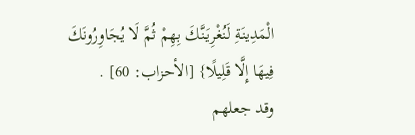الْمَدِينَةِ لَنُغْرِيَنَّكَ بِهِمْ ثُمَّ لَا يُجَاوِرُونَكَ فِيهَا إِلَّا قَلِيلًا} [الأحزاب: 60] .
وقد جعلهم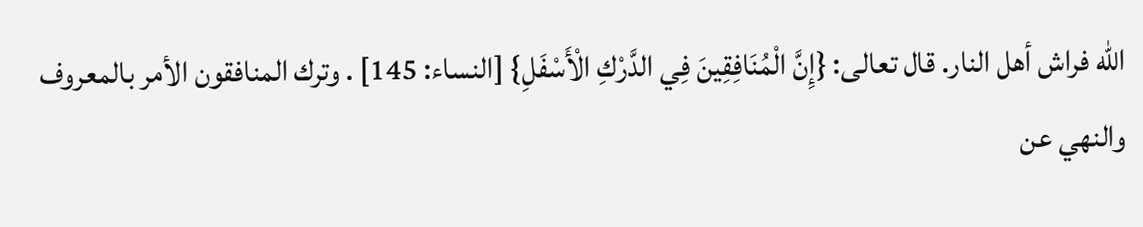الله فراش أهل النار. قال تعالى: {إِنَّ الْمُنَافِقِينَ فِي الدَّرْكِ الْأَسْفَلِ} [النساء: 145] . وترك المنافقون الأمر بالمعروف والنهي عن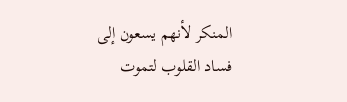المنكر لأنهم يسعون إلى فساد القلوب لتموت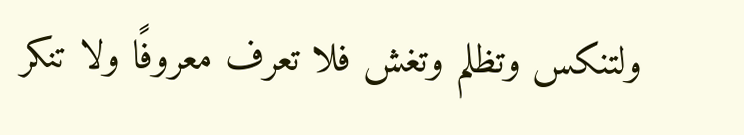ولتنكس وتظلم وتغش فلا تعرف معروفًا ولا تنكر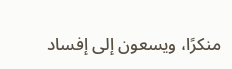منكرًا، ويسعون إلى إفساد